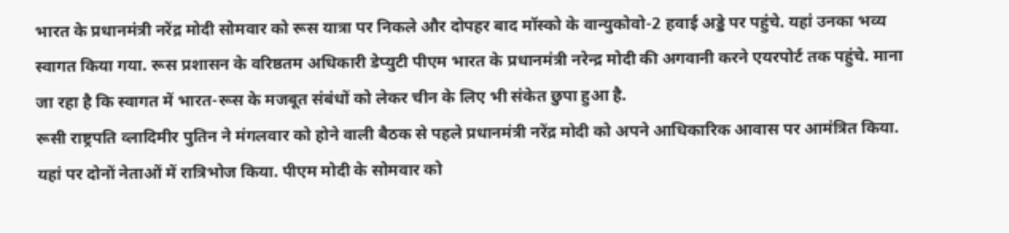भारत के प्रधानमंत्री नरेंद्र मोदी सोमवार को रूस यात्रा पर निकले और दोपहर बाद मॉस्को के वान्युकोवो-2 हवाई अड्डे पर पहुंचे. यहां उनका भव्य स्वागत किया गया. रूस प्रशासन के वरिष्ठतम अधिकारी डेप्युटी पीएम भारत के प्रधानमंत्री नरेन्द्र मोदी की अगवानी करने एयरपोर्ट तक पहुंचे. माना जा रहा है कि स्वागत में भारत-रूस के मजबूत संबंधों को लेकर चीन के लिए भी संकेत छुपा हुआ है.
रूसी राष्ट्रपति व्लादिमीर पुतिन ने मंगलवार को होने वाली बैठक से पहले प्रधानमंत्री नरेंद्र मोदी को अपने आधिकारिक आवास पर आमंत्रित किया. यहां पर दोनों नेताओं में रात्रिभोज किया. पीएम मोदी के सोमवार को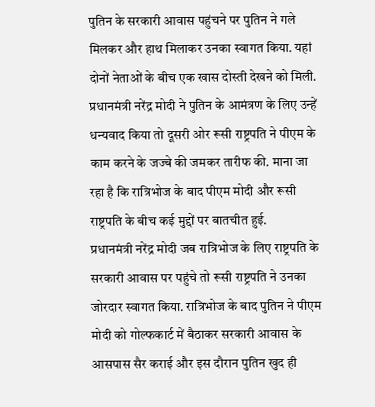पुतिन के सरकारी आवास पहुंचने पर पुतिन ने गले मिलकर और हाथ मिलाकर उनका स्वागत किया. यहां दोनों नेताओं के बीच एक खास दोस्ती देखने को मिली.
प्रधानमंत्री नरेंद्र मोदी ने पुतिन के आमंत्रण के लिए उन्हें धन्यवाद किया तो दूसरी ओर रूसी राष्ट्रपति ने पीएम के काम करने के जज्बे की जमकर तारीफ की. माना जा रहा है कि रात्रिभोज के बाद पीएम मोदी और रूसी राष्ट्रपति के बीच कई मुद्दों पर बातचीत हुई.
प्रधानमंत्री नरेंद्र मोदी जब रात्रिभोज के लिए राष्ट्रपति के सरकारी आवास पर पहुंचे तो रूसी राष्ट्रपति ने उनका जोरदार स्वागत किया. रात्रिभोज के बाद पुतिन ने पीएम मोदी को गोल्फकार्ट में बैठाकर सरकारी आवास के आसपास सैर कराई और इस दौरान पुतिन खुद ही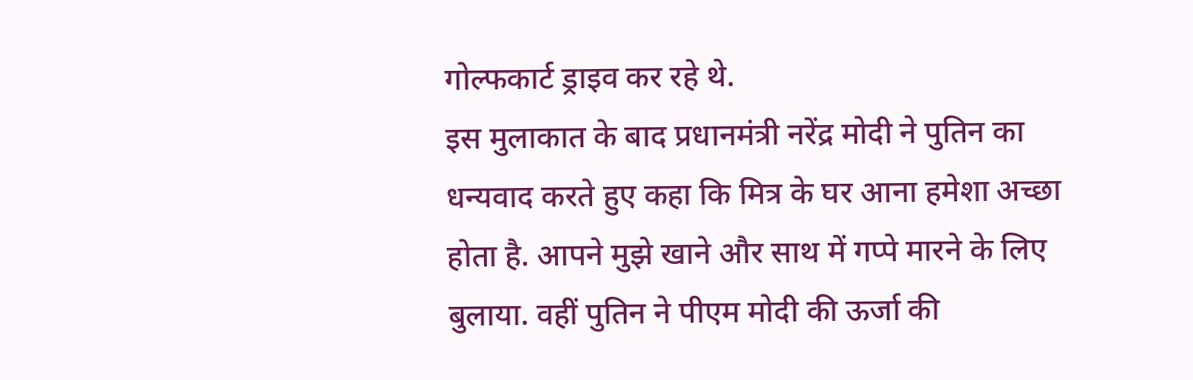गोल्फकार्ट ड्राइव कर रहे थे.
इस मुलाकात के बाद प्रधानमंत्री नरेंद्र मोदी ने पुतिन का धन्यवाद करते हुए कहा कि मित्र के घर आना हमेशा अच्छा होता है. आपने मुझे खाने और साथ में गप्पे मारने के लिए बुलाया. वहीं पुतिन ने पीएम मोदी की ऊर्जा की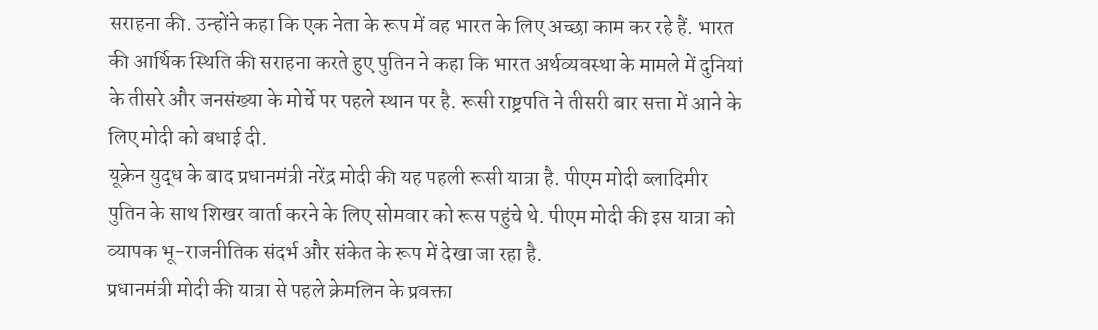सराहना की. उन्होंने कहा कि एक नेता के रूप में वह भारत के लिए अच्छा काम कर रहे हैं. भारत की आर्थिक स्थिति की सराहना करते हुए पुतिन ने कहा कि भारत अर्थव्यवस्था के मामले में दुनियां के तीसरे और जनसंख्या के मोर्चे पर पहले स्थान पर है. रूसी राष्ट्रपति ने तीसरी बार सत्ता में आने के लिए मोदी को बधाई दी.
यूक्रेन युद्ध के बाद प्रधानमंत्री नरेंद्र मोदी की यह पहली रूसी यात्रा है. पीएम मोदी ब्लादिमीर पुतिन के साथ शिखर वार्ता करने के लिए सोमवार को रूस पहुंचे थे. पीएम मोदी की इस यात्रा को व्यापक भू-राजनीतिक संदर्भ और संकेत के रूप में देखा जा रहा है.
प्रधानमंत्री मोदी की यात्रा से पहले क्रेमलिन के प्रवक्ता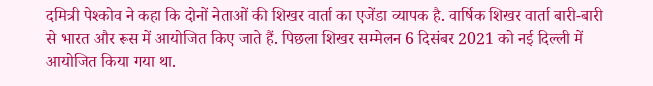दमित्री पेश्कोव ने कहा कि दोनों नेताओं की शिखर वार्ता का एजेंडा व्यापक है. वार्षिक शिखर वार्ता बारी-बारी से भारत और रूस में आयोजित किए जाते हैं. पिछला शिखर सम्मेलन 6 दिसंबर 2021 को नई दिल्ली में आयोजित किया गया था.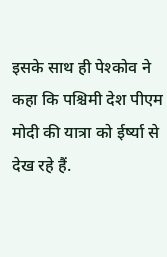इसके साथ ही पेश्कोव ने कहा कि पश्चिमी देश पीएम मोदी की यात्रा को ईर्ष्या से देख रहे हैं.